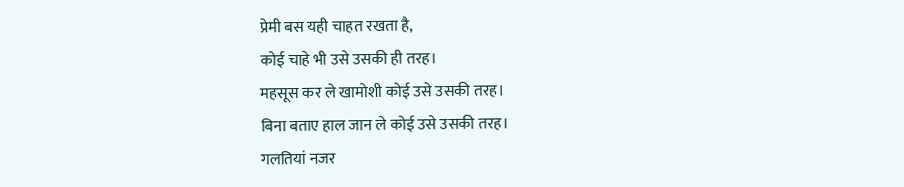प्रेमी बस यही चाहत रखता है,
कोई चाहे भी उसे उसकी ही तरह।
महसूस कर ले खामोशी कोई उसे उसकी तरह।
बिना बताए हाल जान ले कोई उसे उसकी तरह।
गलतियां नजर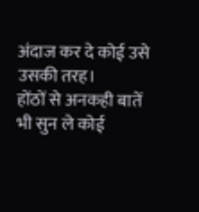अंदाज कर दे कोई उसे उसकी तरह।
होंठों से अनकही बातें भी सुन ले कोई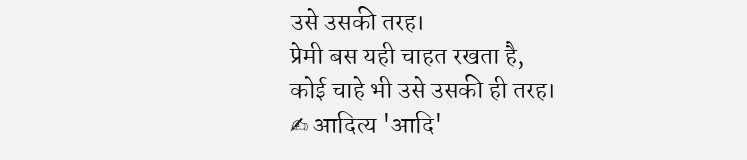उसे उसकी तरह।
प्रेमी बस यही चाहत रखता है,
कोई चाहे भी उसे उसकी ही तरह।
✍ आदित्य 'आदि'